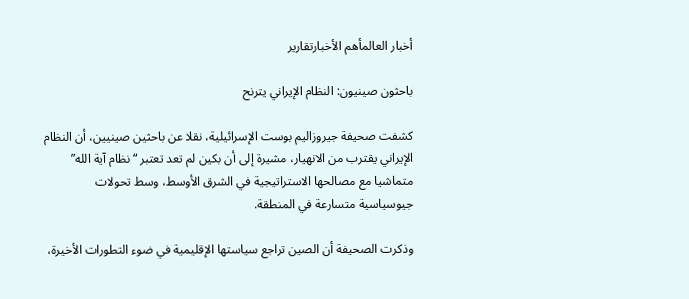أخبار العالمأهم الأخبارتقارير

باحثون صينيون: النظام الإيراني يترنح

كشفت صحيفة جيروزاليم بوست الإسرائيلية، نقلا عن باحثين صينيين، أن النظام الإيراني يقترب من الانهيار، مشيرة إلى أن بكين لم تعد تعتبر “نظام آية الله” متماشيا مع مصالحها الاستراتيجية في الشرق الأوسط، وسط تحولات جيوسياسية متسارعة في المنطقة.

وذكرت الصحيفة أن الصين تراجع سياستها الإقليمية في ضوء التطورات الأخيرة،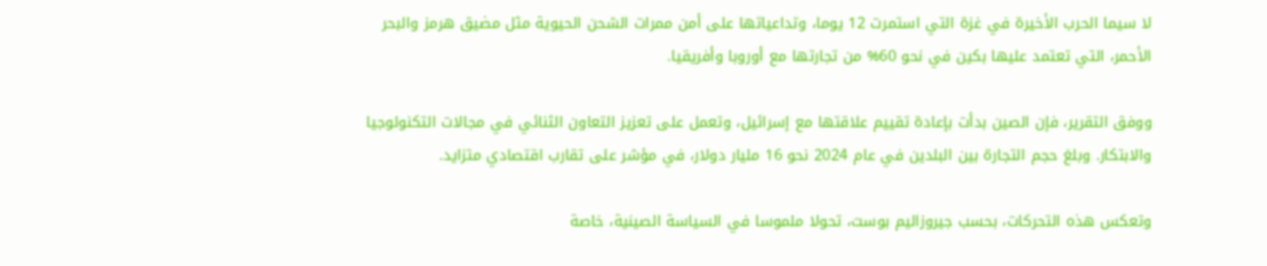لا سيما الحرب الأخيرة في غزة التي استمرت 12 يوما، وتداعياتها على أمن ممرات الشحن الحيوية مثل مضيق هرمز والبحر الأحمر، التي تعتمد عليها بكين في نحو 60% من تجارتها مع أوروبا وأفريقيا.

ووفق التقرير، فإن الصين بدأت بإعادة تقييم علاقتها مع إسرائيل، وتعمل على تعزيز التعاون الثنائي في مجالات التكنولوجيا والابتكار. وبلغ حجم التجارة بين البلدين في عام 2024 نحو 16 مليار دولار، في مؤشر على تقارب اقتصادي متزايد.

وتعكس هذه التحركات، بحسب جيروزاليم بوست، تحولا ملموسا في السياسة الصينية، خاصة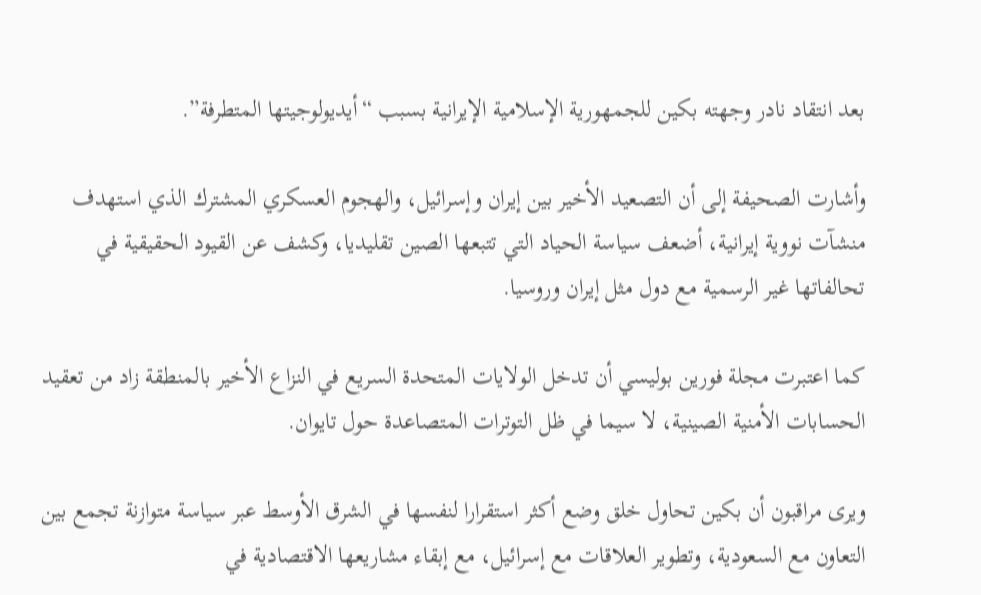بعد انتقاد نادر وجهته بكين للجمهورية الإسلامية الإيرانية بسبب “أيديولوجيتها المتطرفة”.

وأشارت الصحيفة إلى أن التصعيد الأخير بين إيران وإسرائيل، والهجوم العسكري المشترك الذي استهدف منشآت نووية إيرانية، أضعف سياسة الحياد التي تتبعها الصين تقليديا، وكشف عن القيود الحقيقية في تحالفاتها غير الرسمية مع دول مثل إيران وروسيا.

كما اعتبرت مجلة فورين بوليسي أن تدخل الولايات المتحدة السريع في النزاع الأخير بالمنطقة زاد من تعقيد الحسابات الأمنية الصينية، لا سيما في ظل التوترات المتصاعدة حول تايوان.

ويرى مراقبون أن بكين تحاول خلق وضع أكثر استقرارا لنفسها في الشرق الأوسط عبر سياسة متوازنة تجمع بين التعاون مع السعودية، وتطوير العلاقات مع إسرائيل، مع إبقاء مشاريعها الاقتصادية في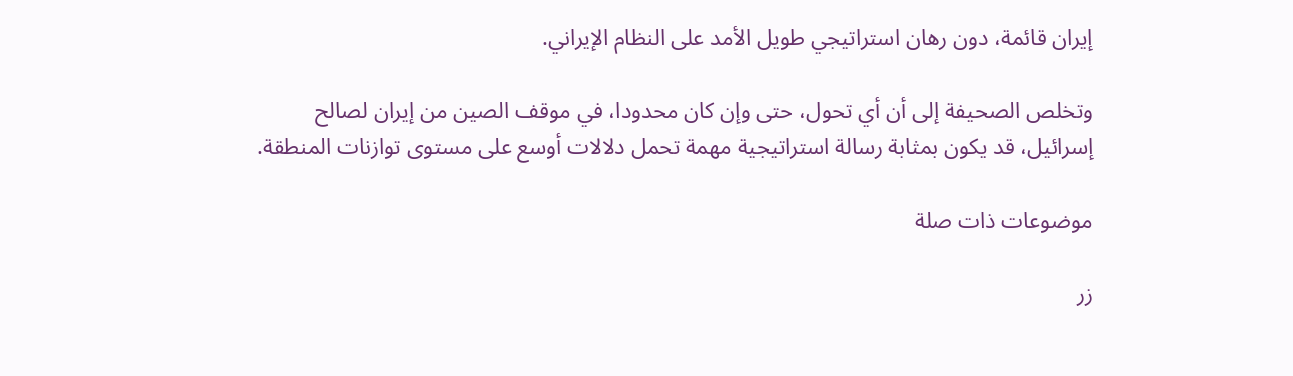إيران قائمة، دون رهان استراتيجي طويل الأمد على النظام الإيراني.

وتخلص الصحيفة إلى أن أي تحول، حتى وإن كان محدودا، في موقف الصين من إيران لصالح إسرائيل، قد يكون بمثابة رسالة استراتيجية مهمة تحمل دلالات أوسع على مستوى توازنات المنطقة.

موضوعات ذات صلة

زر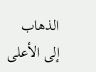الذهاب إلى الأعلى